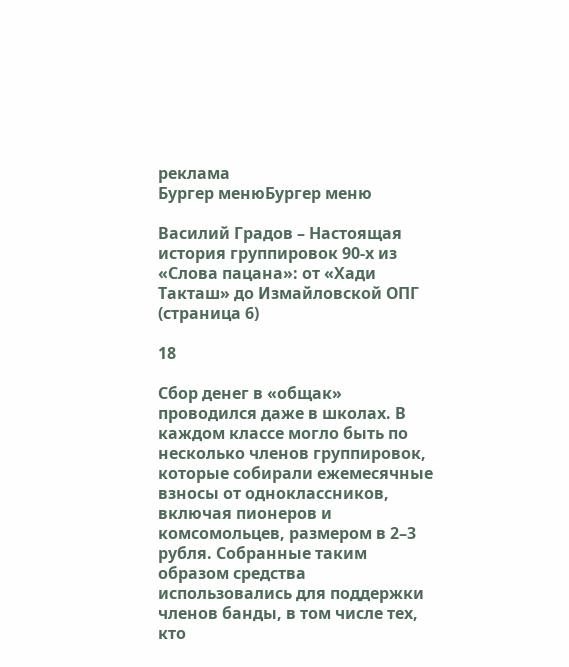реклама
Бургер менюБургер меню

Василий Градов – Настоящая история группировок 90-х из «Слова пацана»: от «Хади Такташ» до Измайловской ОПГ (страница 6)

18

Сбор денег в «общак» проводился даже в школах. В каждом классе могло быть по несколько членов группировок, которые собирали ежемесячные взносы от одноклассников, включая пионеров и комсомольцев, размером в 2–3 рубля. Собранные таким образом средства использовались для поддержки членов банды, в том числе тех, кто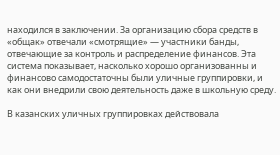находился в заключении. За организацию сбора средств в «общак» отвечали «смотрящие» — участники банды, отвечающие за контроль и распределение финансов. Эта система показывает, насколько хорошо организованны и финансово самодостаточны были уличные группировки, и как они внедрили свою деятельность даже в школьную среду.

В казанских уличных группировках действовала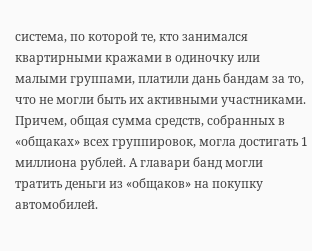система, по которой те, кто занимался квартирными кражами в одиночку или малыми группами, платили дань бандам за то, что не могли быть их активными участниками. Причем, общая сумма средств, собранных в «общаках» всех группировок, могла достигать 1 миллиона рублей. А главари банд могли тратить деньги из «общаков» на покупку автомобилей.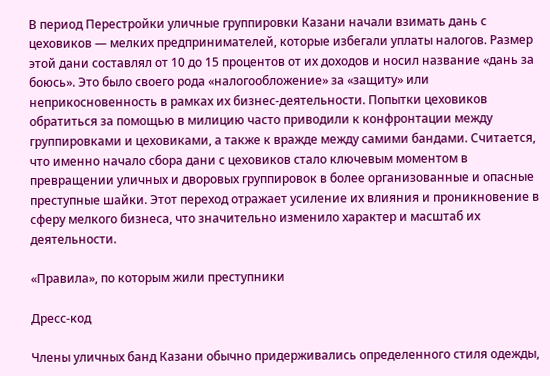В период Перестройки уличные группировки Казани начали взимать дань с цеховиков — мелких предпринимателей, которые избегали уплаты налогов. Размер этой дани составлял от 10 до 15 процентов от их доходов и носил название «дань за боюсь». Это было своего рода «налогообложение» за «защиту» или неприкосновенность в рамках их бизнес-деятельности. Попытки цеховиков обратиться за помощью в милицию часто приводили к конфронтации между группировками и цеховиками, а также к вражде между самими бандами. Считается, что именно начало сбора дани с цеховиков стало ключевым моментом в превращении уличных и дворовых группировок в более организованные и опасные преступные шайки. Этот переход отражает усиление их влияния и проникновение в сферу мелкого бизнеса, что значительно изменило характер и масштаб их деятельности.

«Правила», по которым жили преступники

Дресс-код

Члены уличных банд Казани обычно придерживались определенного стиля одежды,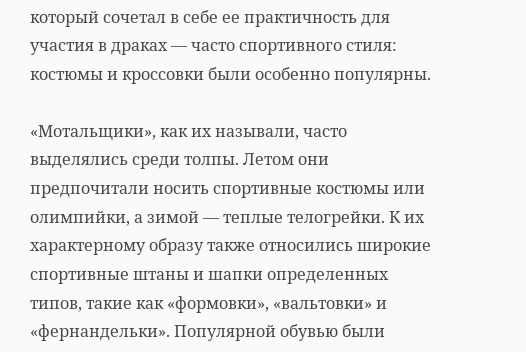который сочетал в себе ее практичность для участия в драках — часто спортивного стиля: костюмы и кроссовки были особенно популярны.

«Мотальщики», как их называли, часто выделялись среди толпы. Летом они предпочитали носить спортивные костюмы или олимпийки, а зимой — теплые телогрейки. К их характерному образу также относились широкие спортивные штаны и шапки определенных типов, такие как «формовки», «вальтовки» и «фернандельки». Популярной обувью были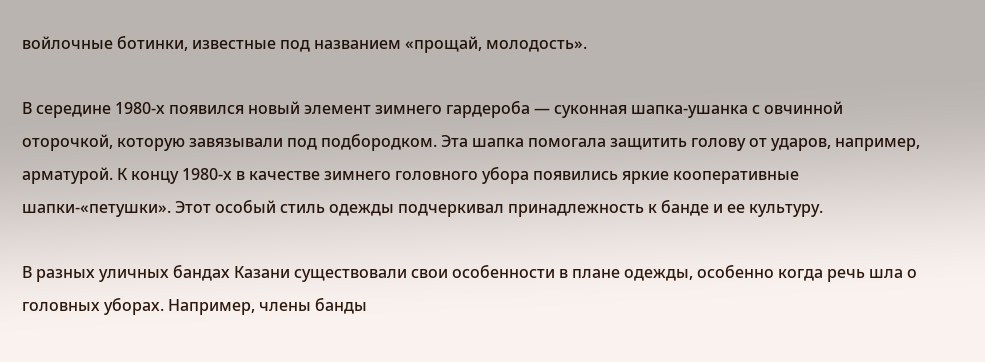войлочные ботинки, известные под названием «прощай, молодость».

В середине 1980-х появился новый элемент зимнего гардероба — суконная шапка-ушанка с овчинной оторочкой, которую завязывали под подбородком. Эта шапка помогала защитить голову от ударов, например, арматурой. К концу 1980-х в качестве зимнего головного убора появились яркие кооперативные шапки-«петушки». Этот особый стиль одежды подчеркивал принадлежность к банде и ее культуру.

В разных уличных бандах Казани существовали свои особенности в плане одежды, особенно когда речь шла о головных уборах. Например, члены банды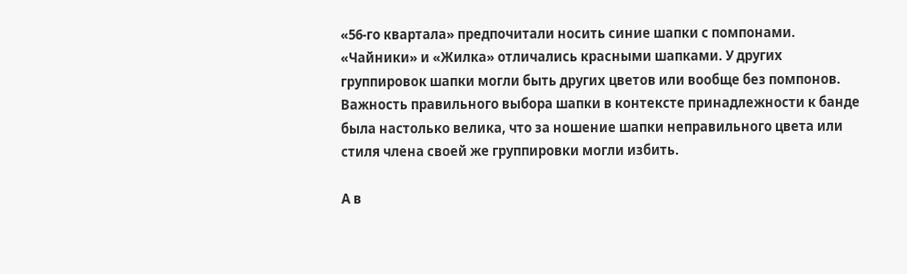«56-го квартала» предпочитали носить синие шапки с помпонами. «Чайники» и «Жилка» отличались красными шапками. У других группировок шапки могли быть других цветов или вообще без помпонов. Важность правильного выбора шапки в контексте принадлежности к банде была настолько велика, что за ношение шапки неправильного цвета или стиля члена своей же группировки могли избить.

А в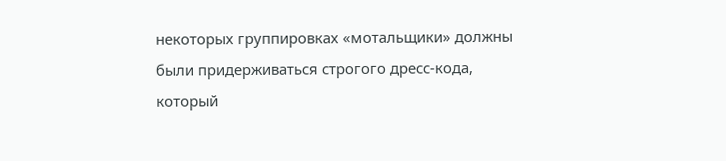некоторых группировках «мотальщики» должны были придерживаться строгого дресс-кода, который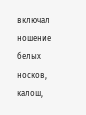включал ношение белых носков, калош,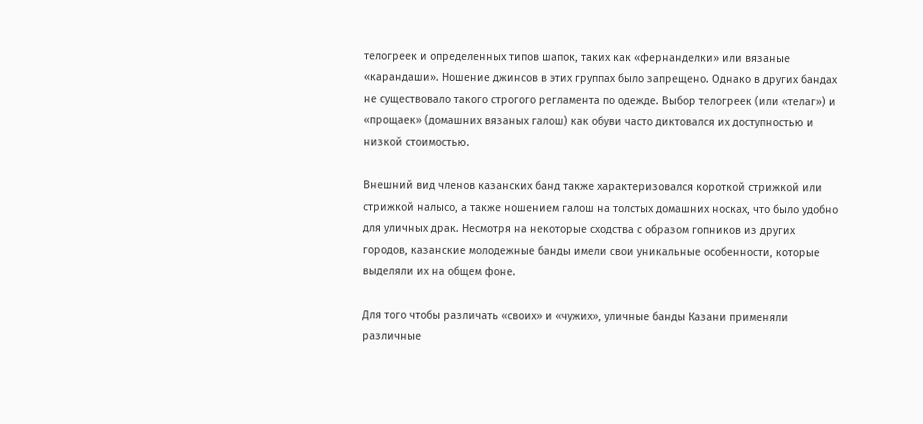телогреек и определенных типов шапок, таких как «фернанделки» или вязаные «карандаши». Ношение джинсов в этих группах было запрещено. Однако в других бандах не существовало такого строгого регламента по одежде. Выбор телогреек (или «телаг») и «прощаек» (домашних вязаных галош) как обуви часто диктовался их доступностью и низкой стоимостью.

Внешний вид членов казанских банд также характеризовался короткой стрижкой или стрижкой налысо, а также ношением галош на толстых домашних носках, что было удобно для уличных драк. Несмотря на некоторые сходства с образом гопников из других городов, казанские молодежные банды имели свои уникальные особенности, которые выделяли их на общем фоне.

Для того чтобы различать «своих» и «чужих», уличные банды Казани применяли различные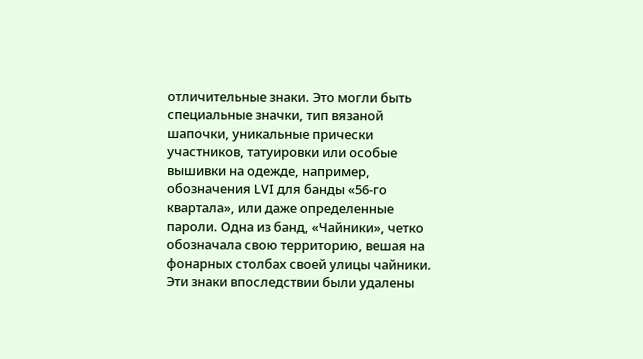отличительные знаки. Это могли быть специальные значки, тип вязаной шапочки, уникальные прически участников, татуировки или особые вышивки на одежде, например, обозначения LVI для банды «56-го квартала», или даже определенные пароли. Одна из банд, «Чайники», четко обозначала свою территорию, вешая на фонарных столбах своей улицы чайники. Эти знаки впоследствии были удалены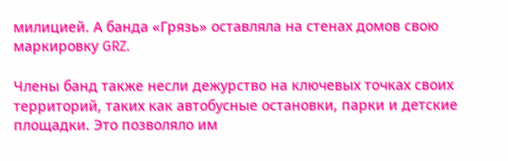милицией. А банда «Грязь» оставляла на стенах домов свою маркировку GRZ.

Члены банд также несли дежурство на ключевых точках своих территорий, таких как автобусные остановки, парки и детские площадки. Это позволяло им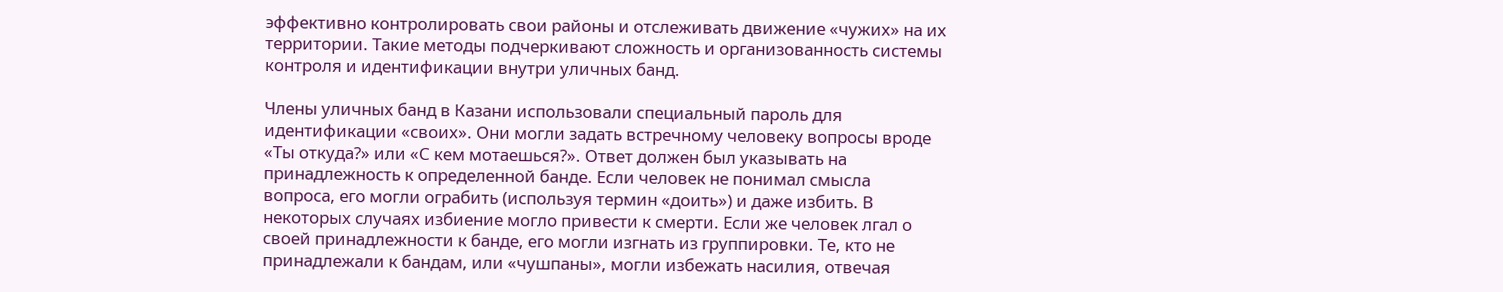эффективно контролировать свои районы и отслеживать движение «чужих» на их территории. Такие методы подчеркивают сложность и организованность системы контроля и идентификации внутри уличных банд.

Члены уличных банд в Казани использовали специальный пароль для идентификации «своих». Они могли задать встречному человеку вопросы вроде «Ты откуда?» или «С кем мотаешься?». Ответ должен был указывать на принадлежность к определенной банде. Если человек не понимал смысла вопроса, его могли ограбить (используя термин «доить») и даже избить. В некоторых случаях избиение могло привести к смерти. Если же человек лгал о своей принадлежности к банде, его могли изгнать из группировки. Те, кто не принадлежали к бандам, или «чушпаны», могли избежать насилия, отвечая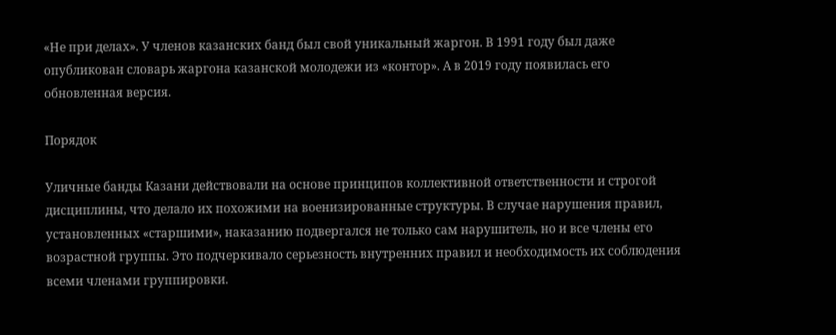«Не при делах». У членов казанских банд был свой уникальный жаргон. В 1991 году был даже опубликован словарь жаргона казанской молодежи из «контор». А в 2019 году появилась его обновленная версия.

Порядок

Уличные банды Казани действовали на основе принципов коллективной ответственности и строгой дисциплины, что делало их похожими на военизированные структуры. В случае нарушения правил, установленных «старшими», наказанию подвергался не только сам нарушитель, но и все члены его возрастной группы. Это подчеркивало серьезность внутренних правил и необходимость их соблюдения всеми членами группировки.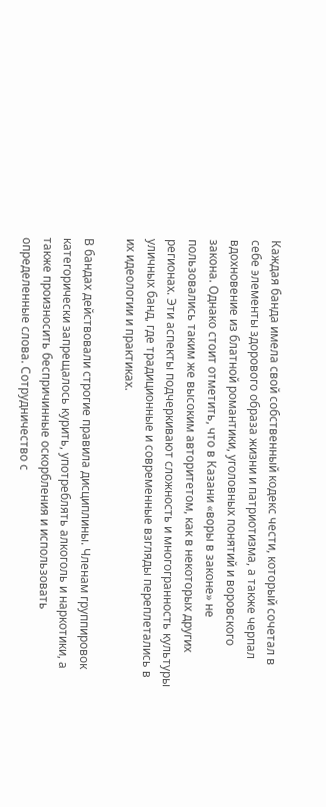Каждая банда имела свой собственный кодекс чести, который сочетал в себе элементы здорового образа жизни и патриотизма, а также черпал вдохновение из блатной романтики, уголовных понятий и воровского закона. Однако стоит отметить, что в Казани «воры в законе» не пользовались таким же высоким авторитетом, как в некоторых других регионах. Эти аспекты подчеркивают сложность и многогранность культуры уличных банд, где традиционные и современные взгляды переплетались в их идеологии и практиках.

В бандах действовали строгие правила дисциплины. Членам группировок категорически запрещалось курить, употреблять алкоголь и наркотики, а также произносить беспричинные оскорбления и использовать определенные слова. Сотрудничество с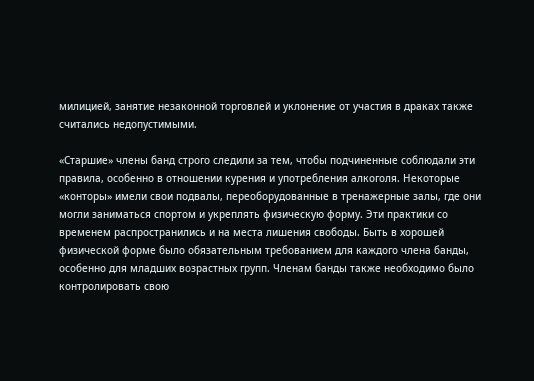милицией, занятие незаконной торговлей и уклонение от участия в драках также считались недопустимыми.

«Старшие» члены банд строго следили за тем, чтобы подчиненные соблюдали эти правила, особенно в отношении курения и употребления алкоголя. Некоторые «конторы» имели свои подвалы, переоборудованные в тренажерные залы, где они могли заниматься спортом и укреплять физическую форму. Эти практики со временем распространились и на места лишения свободы. Быть в хорошей физической форме было обязательным требованием для каждого члена банды, особенно для младших возрастных групп. Членам банды также необходимо было контролировать свою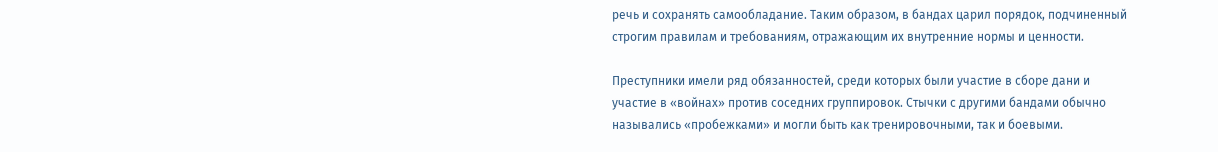речь и сохранять самообладание. Таким образом, в бандах царил порядок, подчиненный строгим правилам и требованиям, отражающим их внутренние нормы и ценности.

Преступники имели ряд обязанностей, среди которых были участие в сборе дани и участие в «войнах» против соседних группировок. Стычки с другими бандами обычно назывались «пробежками» и могли быть как тренировочными, так и боевыми.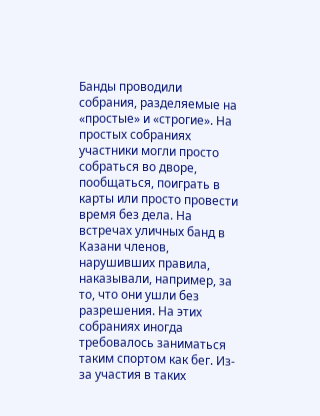Банды проводили собрания, разделяемые на «простые» и «строгие». На простых собраниях участники могли просто собраться во дворе, пообщаться, поиграть в карты или просто провести время без дела. На встречах уличных банд в Казани членов, нарушивших правила, наказывали, например, за то, что они ушли без разрешения. На этих собраниях иногда требовалось заниматься таким спортом как бег. Из-за участия в таких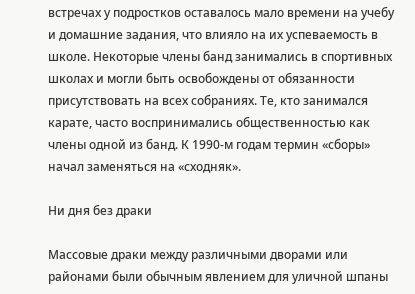встречах у подростков оставалось мало времени на учебу и домашние задания, что влияло на их успеваемость в школе. Некоторые члены банд занимались в спортивных школах и могли быть освобождены от обязанности присутствовать на всех собраниях. Те, кто занимался карате, часто воспринимались общественностью как члены одной из банд. К 1990-м годам термин «сборы» начал заменяться на «сходняк».

Ни дня без драки

Массовые драки между различными дворами или районами были обычным явлением для уличной шпаны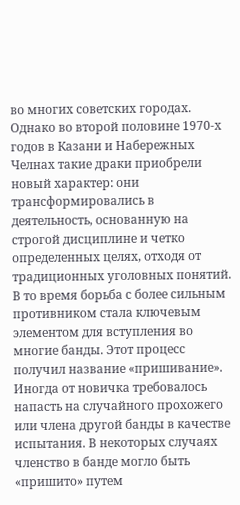во многих советских городах. Однако во второй половине 1970-х годов в Казани и Набережных Челнах такие драки приобрели новый характер: они трансформировались в деятельность, основанную на строгой дисциплине и четко определенных целях, отходя от традиционных уголовных понятий. В то время борьба с более сильным противником стала ключевым элементом для вступления во многие банды. Этот процесс получил название «пришивание». Иногда от новичка требовалось напасть на случайного прохожего или члена другой банды в качестве испытания. В некоторых случаях членство в банде могло быть «пришито» путем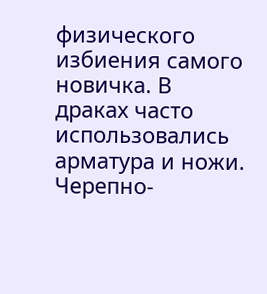физического избиения самого новичка. В драках часто использовались арматура и ножи. Черепно-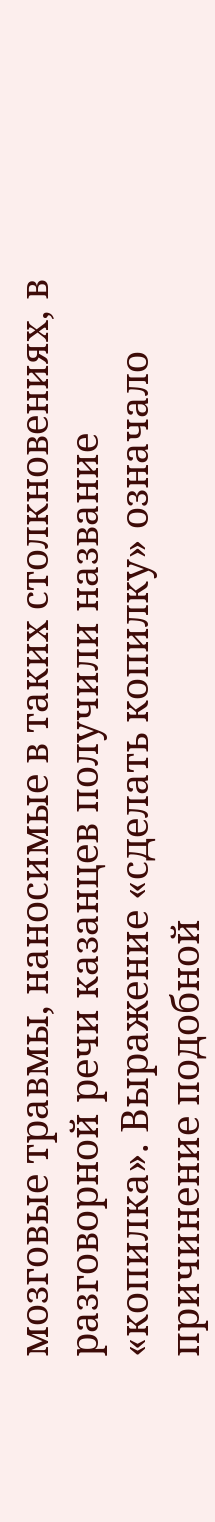мозговые травмы, наносимые в таких столкновениях, в разговорной речи казанцев получили название «копилка». Выражение «сделать копилку» означало причинение подобной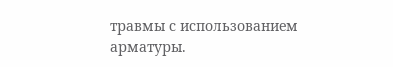травмы с использованием арматуры.